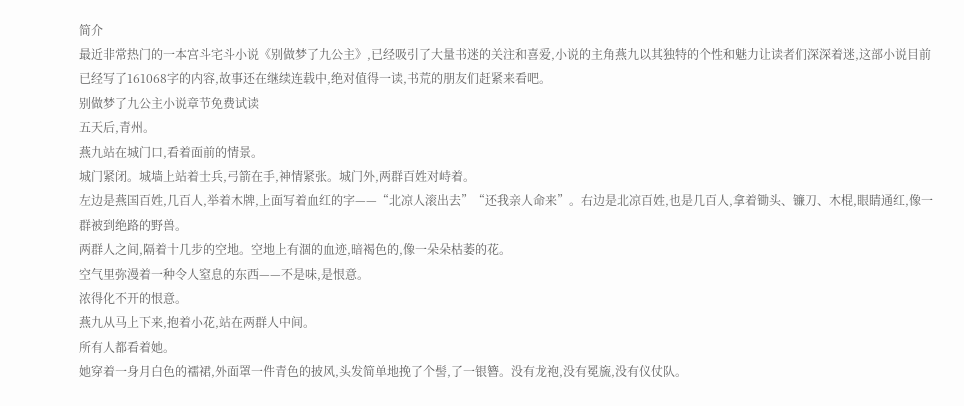简介
最近非常热门的一本宫斗宅斗小说《别做梦了九公主》,已经吸引了大量书迷的关注和喜爱,小说的主角燕九以其独特的个性和魅力让读者们深深着迷,这部小说目前已经写了161068字的内容,故事还在继续连载中,绝对值得一读,书荒的朋友们赶紧来看吧。
别做梦了九公主小说章节免费试读
五天后,青州。
燕九站在城门口,看着面前的情景。
城门紧闭。城墙上站着士兵,弓箭在手,神情紧张。城门外,两群百姓对峙着。
左边是燕国百姓,几百人,举着木牌,上面写着血红的字——“北凉人滚出去”“还我亲人命来”。右边是北凉百姓,也是几百人,拿着锄头、镰刀、木棍,眼睛通红,像一群被到绝路的野兽。
两群人之间,隔着十几步的空地。空地上有涸的血迹,暗褐色的,像一朵朵枯萎的花。
空气里弥漫着一种令人窒息的东西——不是味,是恨意。
浓得化不开的恨意。
燕九从马上下来,抱着小花,站在两群人中间。
所有人都看着她。
她穿着一身月白色的襦裙,外面罩一件青色的披风,头发简单地挽了个髻,了一银簪。没有龙袍,没有冕旒,没有仪仗队。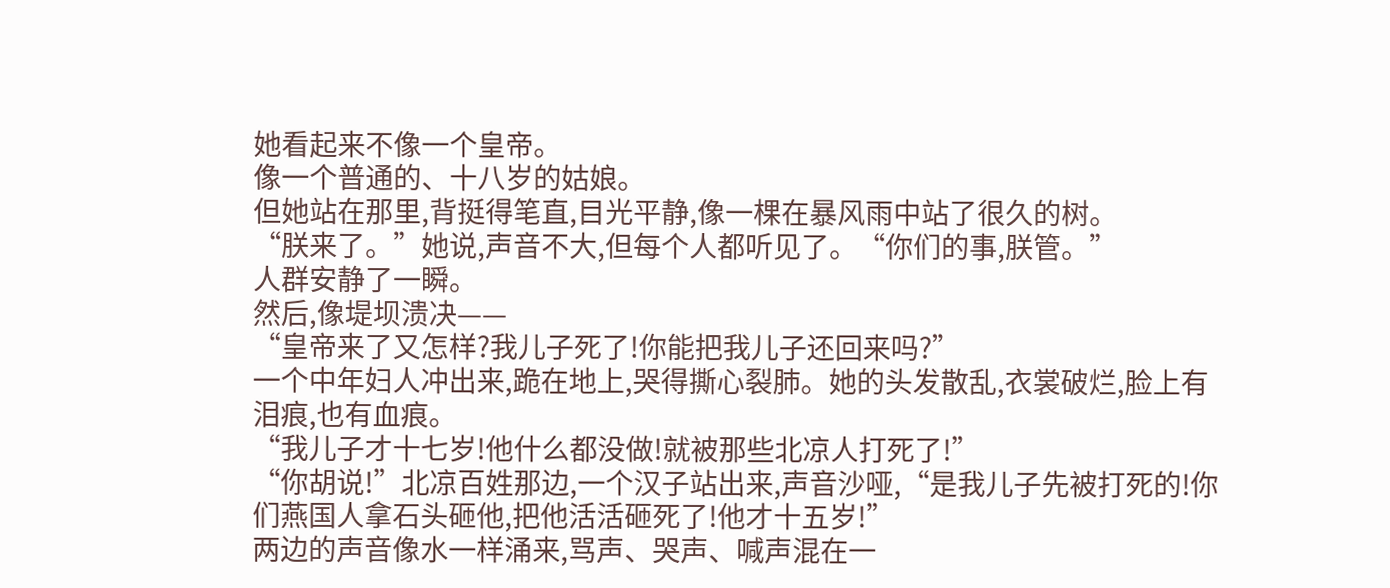她看起来不像一个皇帝。
像一个普通的、十八岁的姑娘。
但她站在那里,背挺得笔直,目光平静,像一棵在暴风雨中站了很久的树。
“朕来了。”她说,声音不大,但每个人都听见了。“你们的事,朕管。”
人群安静了一瞬。
然后,像堤坝溃决——
“皇帝来了又怎样?我儿子死了!你能把我儿子还回来吗?”
一个中年妇人冲出来,跪在地上,哭得撕心裂肺。她的头发散乱,衣裳破烂,脸上有泪痕,也有血痕。
“我儿子才十七岁!他什么都没做!就被那些北凉人打死了!”
“你胡说!”北凉百姓那边,一个汉子站出来,声音沙哑,“是我儿子先被打死的!你们燕国人拿石头砸他,把他活活砸死了!他才十五岁!”
两边的声音像水一样涌来,骂声、哭声、喊声混在一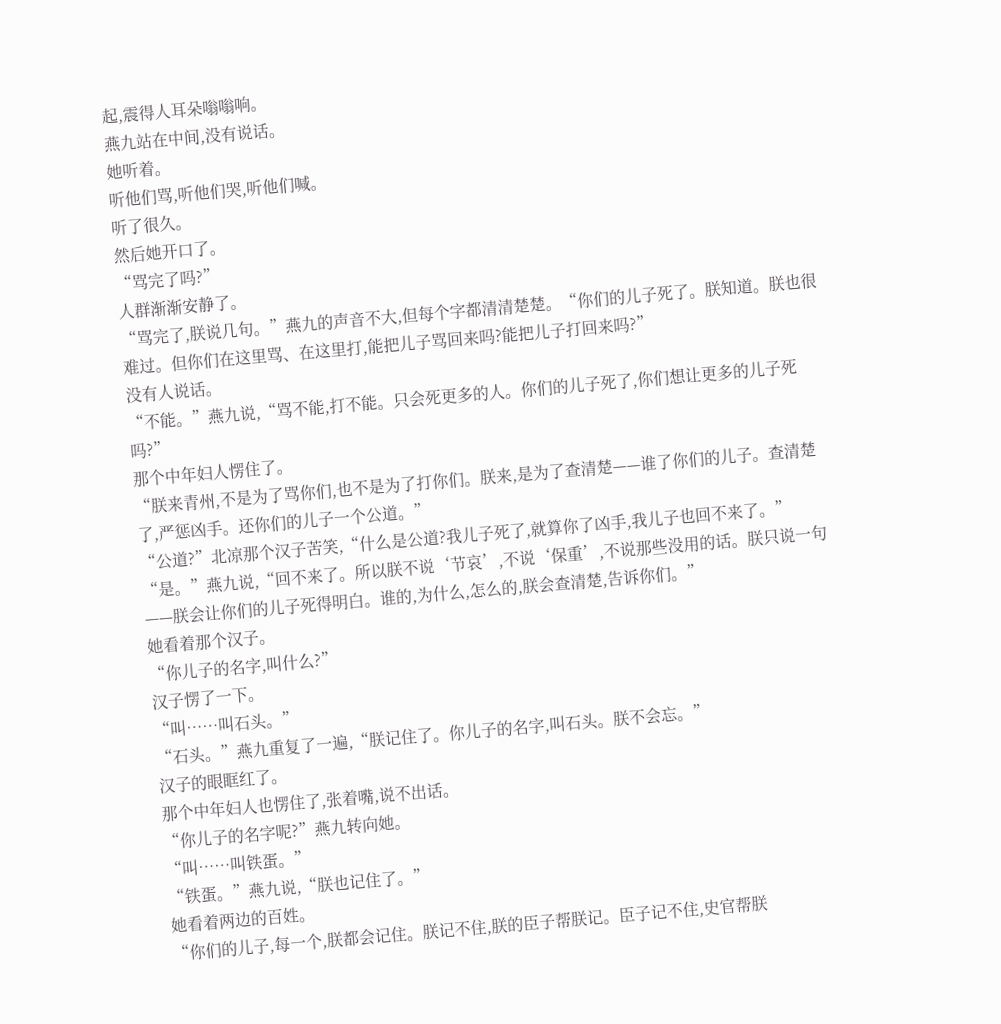起,震得人耳朵嗡嗡响。
燕九站在中间,没有说话。
她听着。
听他们骂,听他们哭,听他们喊。
听了很久。
然后她开口了。
“骂完了吗?”
人群渐渐安静了。
“骂完了,朕说几句。”燕九的声音不大,但每个字都清清楚楚。“你们的儿子死了。朕知道。朕也很难过。但你们在这里骂、在这里打,能把儿子骂回来吗?能把儿子打回来吗?”
没有人说话。
“不能。”燕九说,“骂不能,打不能。只会死更多的人。你们的儿子死了,你们想让更多的儿子死吗?”
那个中年妇人愣住了。
“朕来青州,不是为了骂你们,也不是为了打你们。朕来,是为了查清楚——谁了你们的儿子。查清楚了,严惩凶手。还你们的儿子一个公道。”
“公道?”北凉那个汉子苦笑,“什么是公道?我儿子死了,就算你了凶手,我儿子也回不来了。”
“是。”燕九说,“回不来了。所以朕不说‘节哀’,不说‘保重’,不说那些没用的话。朕只说一句——朕会让你们的儿子死得明白。谁的,为什么,怎么的,朕会查清楚,告诉你们。”
她看着那个汉子。
“你儿子的名字,叫什么?”
汉子愣了一下。
“叫……叫石头。”
“石头。”燕九重复了一遍,“朕记住了。你儿子的名字,叫石头。朕不会忘。”
汉子的眼眶红了。
那个中年妇人也愣住了,张着嘴,说不出话。
“你儿子的名字呢?”燕九转向她。
“叫……叫铁蛋。”
“铁蛋。”燕九说,“朕也记住了。”
她看着两边的百姓。
“你们的儿子,每一个,朕都会记住。朕记不住,朕的臣子帮朕记。臣子记不住,史官帮朕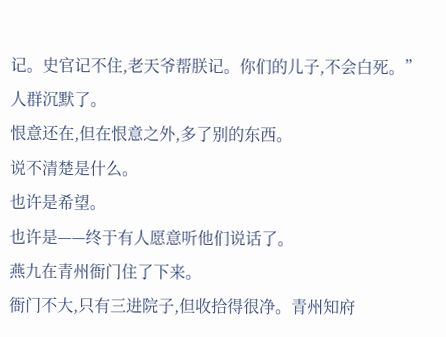记。史官记不住,老天爷帮朕记。你们的儿子,不会白死。”
人群沉默了。
恨意还在,但在恨意之外,多了别的东西。
说不清楚是什么。
也许是希望。
也许是——终于有人愿意听他们说话了。
燕九在青州衙门住了下来。
衙门不大,只有三进院子,但收拾得很净。青州知府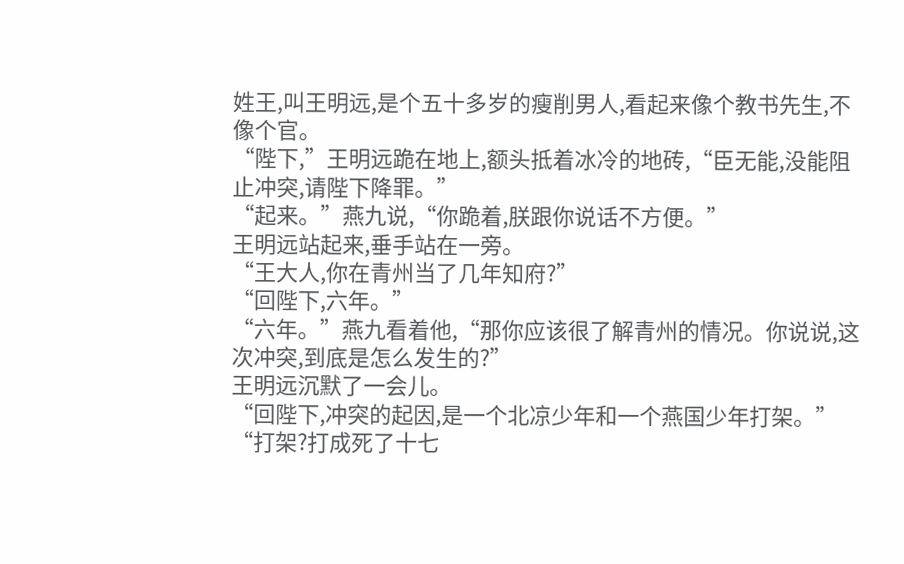姓王,叫王明远,是个五十多岁的瘦削男人,看起来像个教书先生,不像个官。
“陛下,”王明远跪在地上,额头抵着冰冷的地砖,“臣无能,没能阻止冲突,请陛下降罪。”
“起来。”燕九说,“你跪着,朕跟你说话不方便。”
王明远站起来,垂手站在一旁。
“王大人,你在青州当了几年知府?”
“回陛下,六年。”
“六年。”燕九看着他,“那你应该很了解青州的情况。你说说,这次冲突,到底是怎么发生的?”
王明远沉默了一会儿。
“回陛下,冲突的起因,是一个北凉少年和一个燕国少年打架。”
“打架?打成死了十七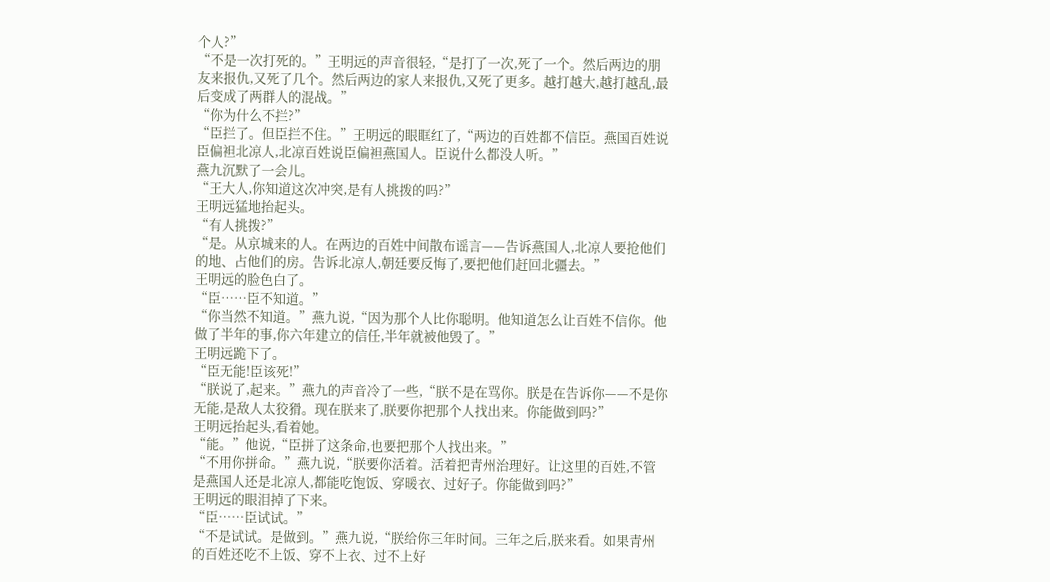个人?”
“不是一次打死的。”王明远的声音很轻,“是打了一次,死了一个。然后两边的朋友来报仇,又死了几个。然后两边的家人来报仇,又死了更多。越打越大,越打越乱,最后变成了两群人的混战。”
“你为什么不拦?”
“臣拦了。但臣拦不住。”王明远的眼眶红了,“两边的百姓都不信臣。燕国百姓说臣偏袒北凉人,北凉百姓说臣偏袒燕国人。臣说什么都没人听。”
燕九沉默了一会儿。
“王大人,你知道这次冲突,是有人挑拨的吗?”
王明远猛地抬起头。
“有人挑拨?”
“是。从京城来的人。在两边的百姓中间散布谣言——告诉燕国人,北凉人要抢他们的地、占他们的房。告诉北凉人,朝廷要反悔了,要把他们赶回北疆去。”
王明远的脸色白了。
“臣……臣不知道。”
“你当然不知道。”燕九说,“因为那个人比你聪明。他知道怎么让百姓不信你。他做了半年的事,你六年建立的信任,半年就被他毁了。”
王明远跪下了。
“臣无能!臣该死!”
“朕说了,起来。”燕九的声音冷了一些,“朕不是在骂你。朕是在告诉你——不是你无能,是敌人太狡猾。现在朕来了,朕要你把那个人找出来。你能做到吗?”
王明远抬起头,看着她。
“能。”他说,“臣拼了这条命,也要把那个人找出来。”
“不用你拼命。”燕九说,“朕要你活着。活着把青州治理好。让这里的百姓,不管是燕国人还是北凉人,都能吃饱饭、穿暖衣、过好子。你能做到吗?”
王明远的眼泪掉了下来。
“臣……臣试试。”
“不是试试。是做到。”燕九说,“朕给你三年时间。三年之后,朕来看。如果青州的百姓还吃不上饭、穿不上衣、过不上好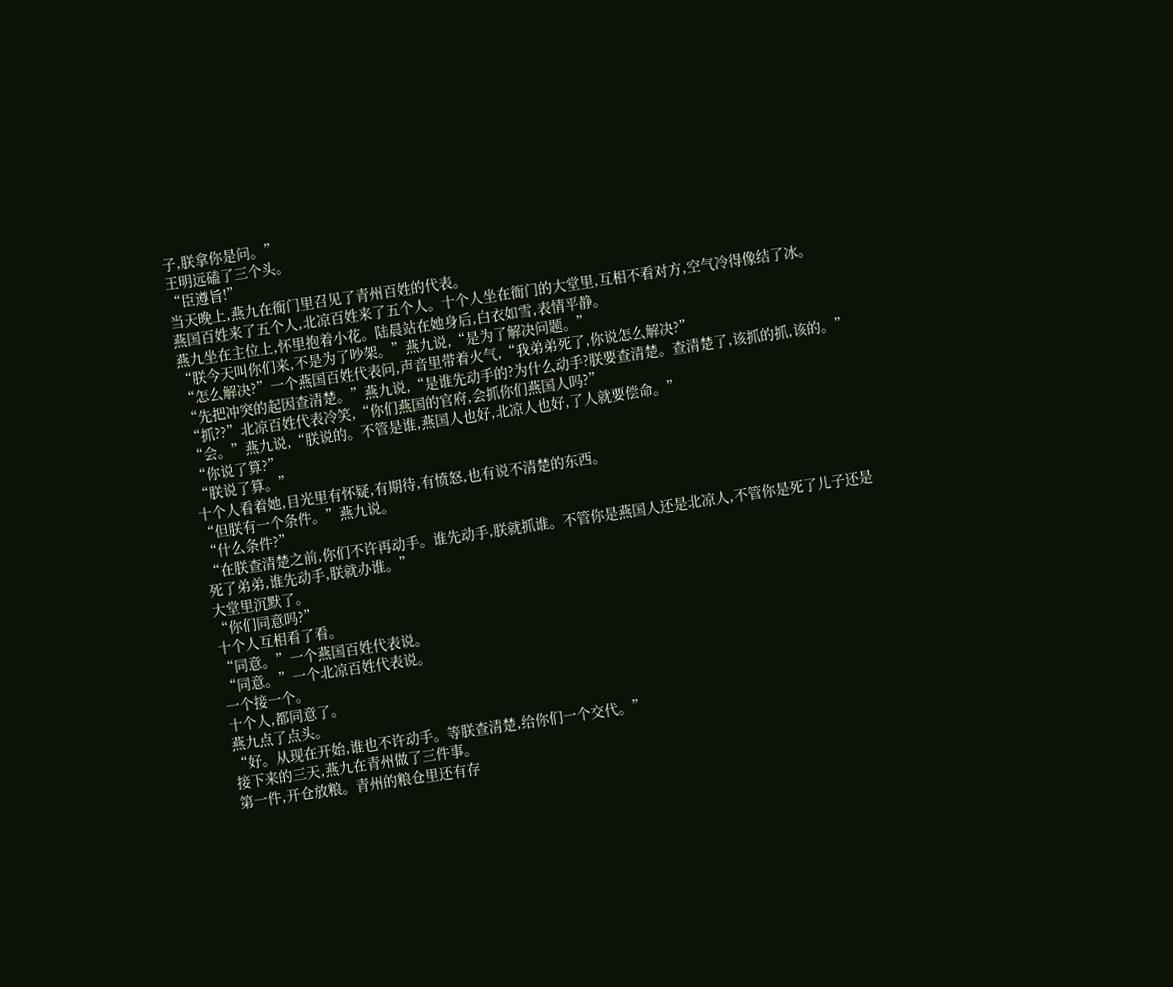子,朕拿你是问。”
王明远磕了三个头。
“臣遵旨!”
当天晚上,燕九在衙门里召见了青州百姓的代表。
燕国百姓来了五个人,北凉百姓来了五个人。十个人坐在衙门的大堂里,互相不看对方,空气冷得像结了冰。
燕九坐在主位上,怀里抱着小花。陆晨站在她身后,白衣如雪,表情平静。
“朕今天叫你们来,不是为了吵架。”燕九说,“是为了解决问题。”
“怎么解决?”一个燕国百姓代表问,声音里带着火气,“我弟弟死了,你说怎么解决?”
“先把冲突的起因查清楚。”燕九说,“是谁先动手的?为什么动手?朕要查清楚。查清楚了,该抓的抓,该的。”
“抓??”北凉百姓代表冷笑,“你们燕国的官府,会抓你们燕国人吗?”
“会。”燕九说,“朕说的。不管是谁,燕国人也好,北凉人也好,了人就要偿命。”
“你说了算?”
“朕说了算。”
十个人看着她,目光里有怀疑,有期待,有愤怒,也有说不清楚的东西。
“但朕有一个条件。”燕九说。
“什么条件?”
“在朕查清楚之前,你们不许再动手。谁先动手,朕就抓谁。不管你是燕国人还是北凉人,不管你是死了儿子还是死了弟弟,谁先动手,朕就办谁。”
大堂里沉默了。
“你们同意吗?”
十个人互相看了看。
“同意。”一个燕国百姓代表说。
“同意。”一个北凉百姓代表说。
一个接一个。
十个人,都同意了。
燕九点了点头。
“好。从现在开始,谁也不许动手。等朕查清楚,给你们一个交代。”
接下来的三天,燕九在青州做了三件事。
第一件,开仓放粮。青州的粮仓里还有存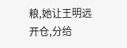粮,她让王明远开仓,分给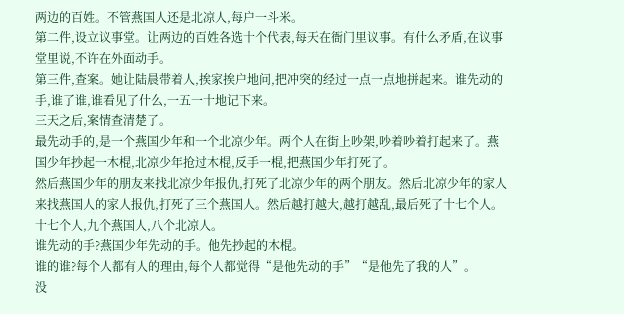两边的百姓。不管燕国人还是北凉人,每户一斗米。
第二件,设立议事堂。让两边的百姓各选十个代表,每天在衙门里议事。有什么矛盾,在议事堂里说,不许在外面动手。
第三件,查案。她让陆晨带着人,挨家挨户地问,把冲突的经过一点一点地拼起来。谁先动的手,谁了谁,谁看见了什么,一五一十地记下来。
三天之后,案情查清楚了。
最先动手的,是一个燕国少年和一个北凉少年。两个人在街上吵架,吵着吵着打起来了。燕国少年抄起一木棍,北凉少年抢过木棍,反手一棍,把燕国少年打死了。
然后燕国少年的朋友来找北凉少年报仇,打死了北凉少年的两个朋友。然后北凉少年的家人来找燕国人的家人报仇,打死了三个燕国人。然后越打越大,越打越乱,最后死了十七个人。
十七个人,九个燕国人,八个北凉人。
谁先动的手?燕国少年先动的手。他先抄起的木棍。
谁的谁?每个人都有人的理由,每个人都觉得“是他先动的手”“是他先了我的人”。
没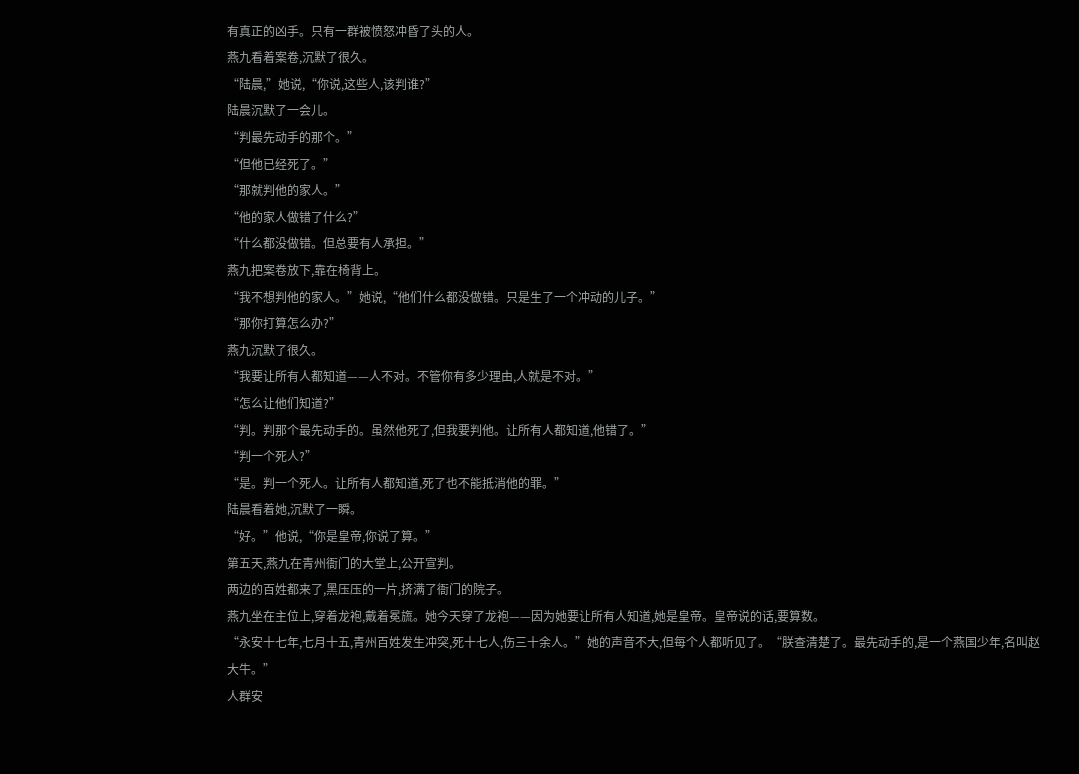有真正的凶手。只有一群被愤怒冲昏了头的人。
燕九看着案卷,沉默了很久。
“陆晨,”她说,“你说,这些人,该判谁?”
陆晨沉默了一会儿。
“判最先动手的那个。”
“但他已经死了。”
“那就判他的家人。”
“他的家人做错了什么?”
“什么都没做错。但总要有人承担。”
燕九把案卷放下,靠在椅背上。
“我不想判他的家人。”她说,“他们什么都没做错。只是生了一个冲动的儿子。”
“那你打算怎么办?”
燕九沉默了很久。
“我要让所有人都知道——人不对。不管你有多少理由,人就是不对。”
“怎么让他们知道?”
“判。判那个最先动手的。虽然他死了,但我要判他。让所有人都知道,他错了。”
“判一个死人?”
“是。判一个死人。让所有人都知道,死了也不能抵消他的罪。”
陆晨看着她,沉默了一瞬。
“好。”他说,“你是皇帝,你说了算。”
第五天,燕九在青州衙门的大堂上,公开宣判。
两边的百姓都来了,黑压压的一片,挤满了衙门的院子。
燕九坐在主位上,穿着龙袍,戴着冕旒。她今天穿了龙袍——因为她要让所有人知道,她是皇帝。皇帝说的话,要算数。
“永安十七年,七月十五,青州百姓发生冲突,死十七人,伤三十余人。”她的声音不大,但每个人都听见了。“朕查清楚了。最先动手的,是一个燕国少年,名叫赵大牛。”
人群安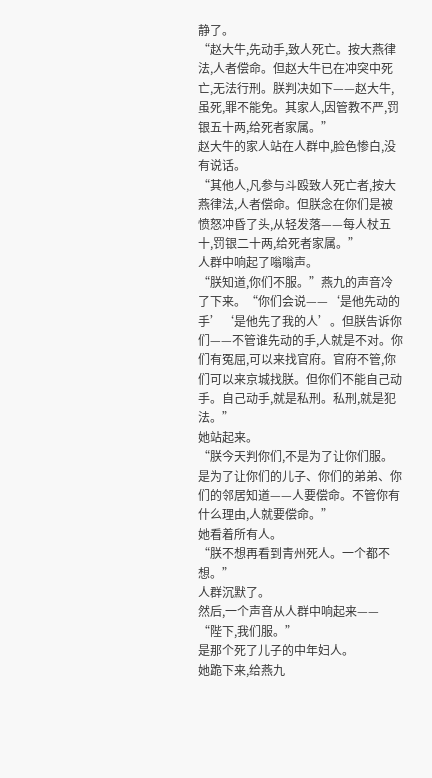静了。
“赵大牛,先动手,致人死亡。按大燕律法,人者偿命。但赵大牛已在冲突中死亡,无法行刑。朕判决如下——赵大牛,虽死,罪不能免。其家人,因管教不严,罚银五十两,给死者家属。”
赵大牛的家人站在人群中,脸色惨白,没有说话。
“其他人,凡参与斗殴致人死亡者,按大燕律法,人者偿命。但朕念在你们是被愤怒冲昏了头,从轻发落——每人杖五十,罚银二十两,给死者家属。”
人群中响起了嗡嗡声。
“朕知道,你们不服。”燕九的声音冷了下来。“你们会说——‘是他先动的手’‘是他先了我的人’。但朕告诉你们——不管谁先动的手,人就是不对。你们有冤屈,可以来找官府。官府不管,你们可以来京城找朕。但你们不能自己动手。自己动手,就是私刑。私刑,就是犯法。”
她站起来。
“朕今天判你们,不是为了让你们服。是为了让你们的儿子、你们的弟弟、你们的邻居知道——人要偿命。不管你有什么理由,人就要偿命。”
她看着所有人。
“朕不想再看到青州死人。一个都不想。”
人群沉默了。
然后,一个声音从人群中响起来——
“陛下,我们服。”
是那个死了儿子的中年妇人。
她跪下来,给燕九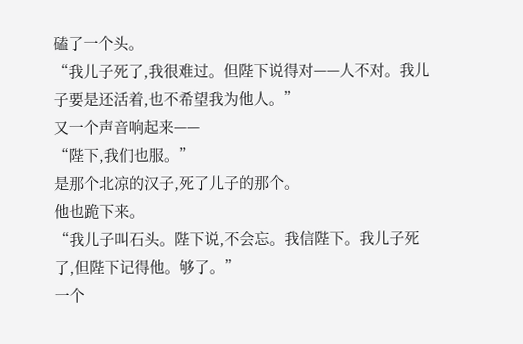磕了一个头。
“我儿子死了,我很难过。但陛下说得对——人不对。我儿子要是还活着,也不希望我为他人。”
又一个声音响起来——
“陛下,我们也服。”
是那个北凉的汉子,死了儿子的那个。
他也跪下来。
“我儿子叫石头。陛下说,不会忘。我信陛下。我儿子死了,但陛下记得他。够了。”
一个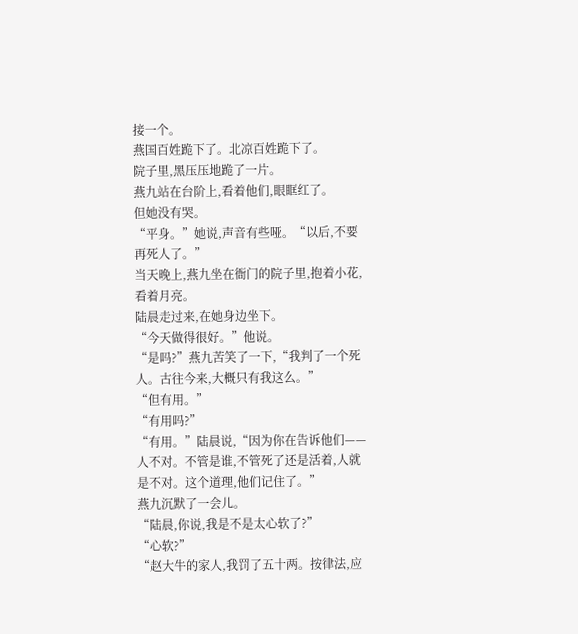接一个。
燕国百姓跪下了。北凉百姓跪下了。
院子里,黑压压地跪了一片。
燕九站在台阶上,看着他们,眼眶红了。
但她没有哭。
“平身。”她说,声音有些哑。“以后,不要再死人了。”
当天晚上,燕九坐在衙门的院子里,抱着小花,看着月亮。
陆晨走过来,在她身边坐下。
“今天做得很好。”他说。
“是吗?”燕九苦笑了一下,“我判了一个死人。古往今来,大概只有我这么。”
“但有用。”
“有用吗?”
“有用。”陆晨说,“因为你在告诉他们——人不对。不管是谁,不管死了还是活着,人就是不对。这个道理,他们记住了。”
燕九沉默了一会儿。
“陆晨,你说,我是不是太心软了?”
“心软?”
“赵大牛的家人,我罚了五十两。按律法,应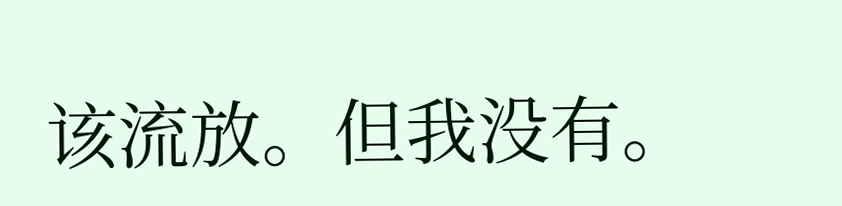该流放。但我没有。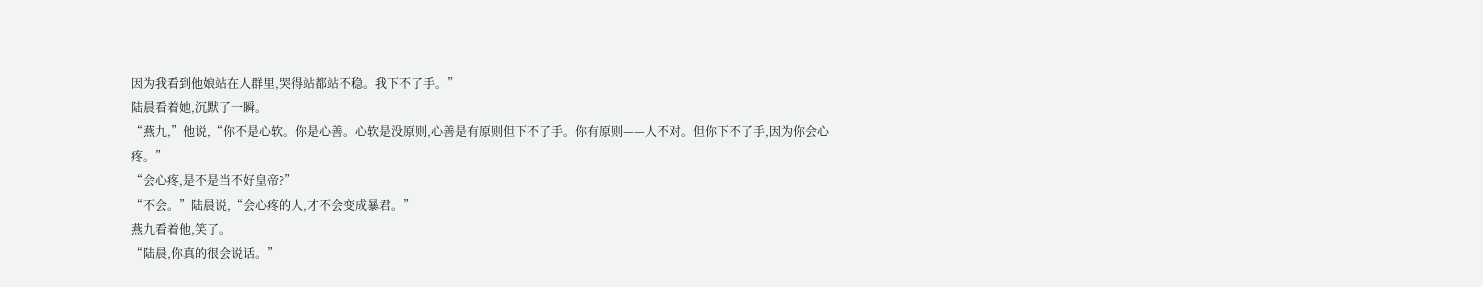因为我看到他娘站在人群里,哭得站都站不稳。我下不了手。”
陆晨看着她,沉默了一瞬。
“燕九,”他说,“你不是心软。你是心善。心软是没原则,心善是有原则但下不了手。你有原则——人不对。但你下不了手,因为你会心疼。”
“会心疼,是不是当不好皇帝?”
“不会。”陆晨说,“会心疼的人,才不会变成暴君。”
燕九看着他,笑了。
“陆晨,你真的很会说话。”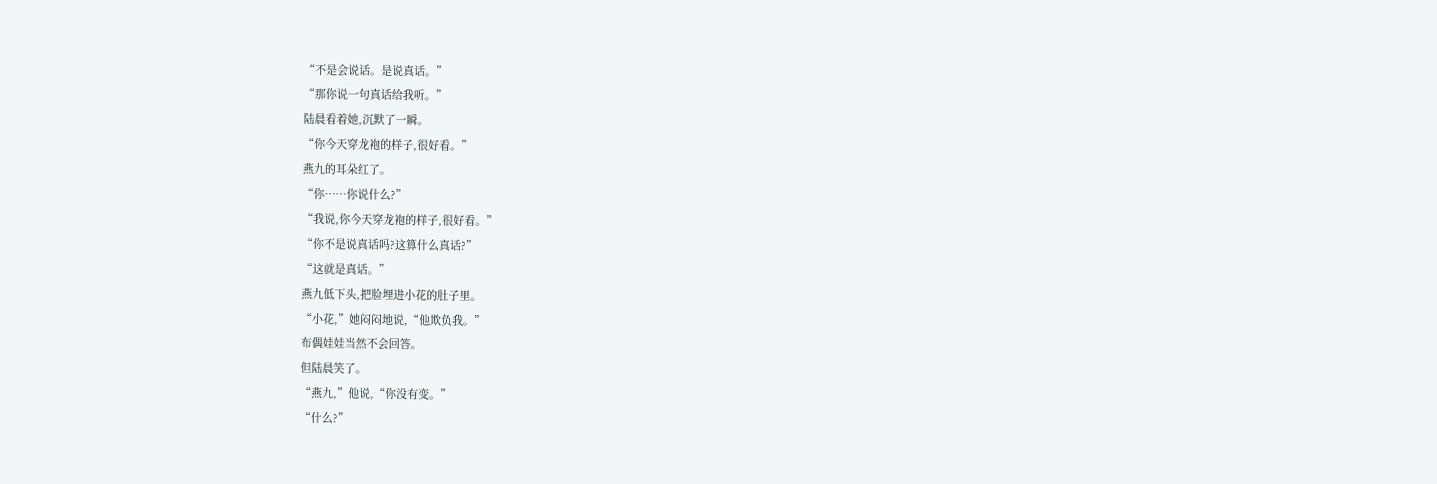“不是会说话。是说真话。”
“那你说一句真话给我听。”
陆晨看着她,沉默了一瞬。
“你今天穿龙袍的样子,很好看。”
燕九的耳朵红了。
“你……你说什么?”
“我说,你今天穿龙袍的样子,很好看。”
“你不是说真话吗?这算什么真话?”
“这就是真话。”
燕九低下头,把脸埋进小花的肚子里。
“小花,”她闷闷地说,“他欺负我。”
布偶娃娃当然不会回答。
但陆晨笑了。
“燕九,”他说,“你没有变。”
“什么?”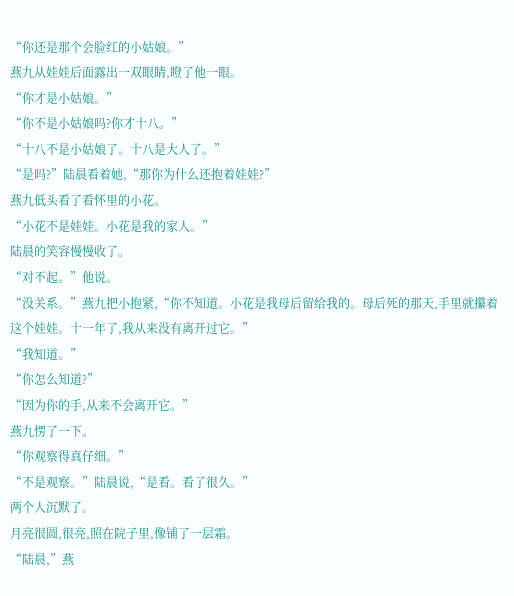“你还是那个会脸红的小姑娘。”
燕九从娃娃后面露出一双眼睛,瞪了他一眼。
“你才是小姑娘。”
“你不是小姑娘吗?你才十八。”
“十八不是小姑娘了。十八是大人了。”
“是吗?”陆晨看着她,“那你为什么还抱着娃娃?”
燕九低头看了看怀里的小花。
“小花不是娃娃。小花是我的家人。”
陆晨的笑容慢慢收了。
“对不起。”他说。
“没关系。”燕九把小抱紧,“你不知道。小花是我母后留给我的。母后死的那天,手里就攥着这个娃娃。十一年了,我从来没有离开过它。”
“我知道。”
“你怎么知道?”
“因为你的手,从来不会离开它。”
燕九愣了一下。
“你观察得真仔细。”
“不是观察。”陆晨说,“是看。看了很久。”
两个人沉默了。
月亮很圆,很亮,照在院子里,像铺了一层霜。
“陆晨,”燕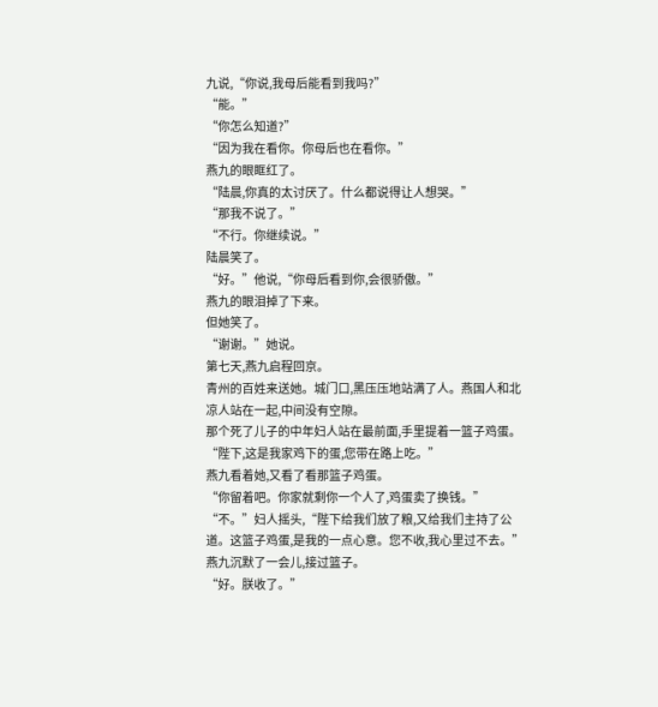九说,“你说,我母后能看到我吗?”
“能。”
“你怎么知道?”
“因为我在看你。你母后也在看你。”
燕九的眼眶红了。
“陆晨,你真的太讨厌了。什么都说得让人想哭。”
“那我不说了。”
“不行。你继续说。”
陆晨笑了。
“好。”他说,“你母后看到你,会很骄傲。”
燕九的眼泪掉了下来。
但她笑了。
“谢谢。”她说。
第七天,燕九启程回京。
青州的百姓来送她。城门口,黑压压地站满了人。燕国人和北凉人站在一起,中间没有空隙。
那个死了儿子的中年妇人站在最前面,手里提着一篮子鸡蛋。
“陛下,这是我家鸡下的蛋,您带在路上吃。”
燕九看着她,又看了看那篮子鸡蛋。
“你留着吧。你家就剩你一个人了,鸡蛋卖了换钱。”
“不。”妇人摇头,“陛下给我们放了粮,又给我们主持了公道。这篮子鸡蛋,是我的一点心意。您不收,我心里过不去。”
燕九沉默了一会儿,接过篮子。
“好。朕收了。”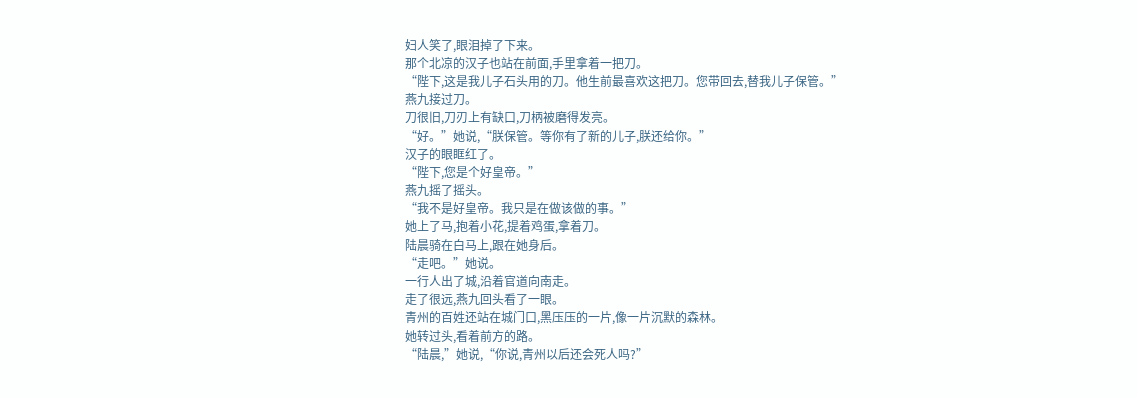妇人笑了,眼泪掉了下来。
那个北凉的汉子也站在前面,手里拿着一把刀。
“陛下,这是我儿子石头用的刀。他生前最喜欢这把刀。您带回去,替我儿子保管。”
燕九接过刀。
刀很旧,刀刃上有缺口,刀柄被磨得发亮。
“好。”她说,“朕保管。等你有了新的儿子,朕还给你。”
汉子的眼眶红了。
“陛下,您是个好皇帝。”
燕九摇了摇头。
“我不是好皇帝。我只是在做该做的事。”
她上了马,抱着小花,提着鸡蛋,拿着刀。
陆晨骑在白马上,跟在她身后。
“走吧。”她说。
一行人出了城,沿着官道向南走。
走了很远,燕九回头看了一眼。
青州的百姓还站在城门口,黑压压的一片,像一片沉默的森林。
她转过头,看着前方的路。
“陆晨,”她说,“你说,青州以后还会死人吗?”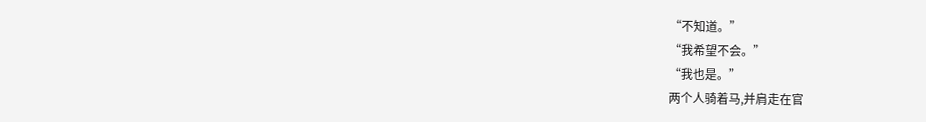“不知道。”
“我希望不会。”
“我也是。”
两个人骑着马,并肩走在官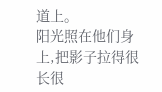道上。
阳光照在他们身上,把影子拉得很长很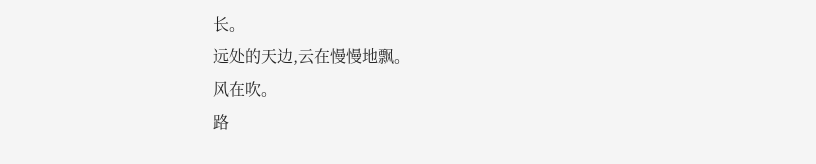长。
远处的天边,云在慢慢地飘。
风在吹。
路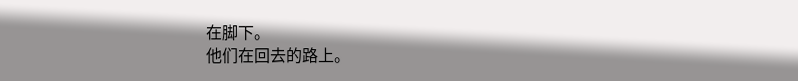在脚下。
他们在回去的路上。